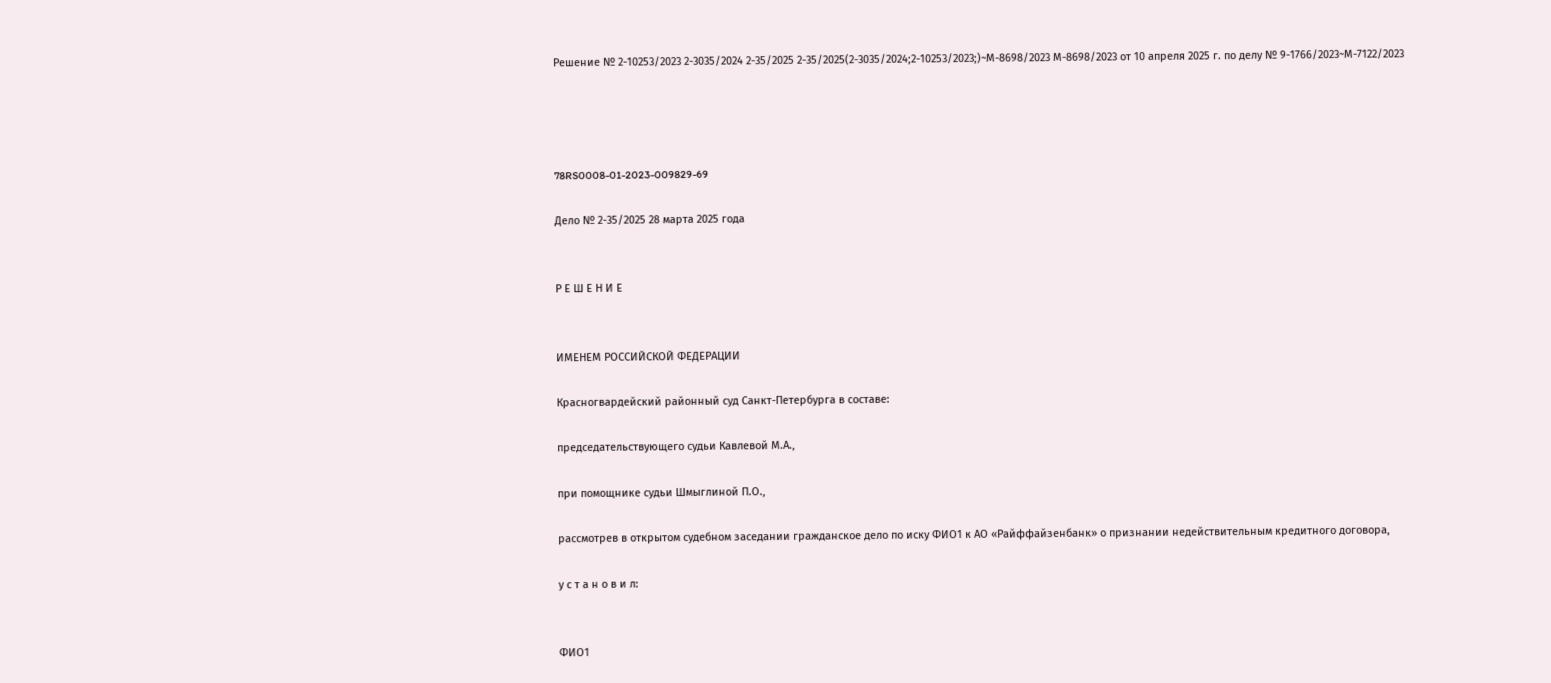Решение № 2-10253/2023 2-3035/2024 2-35/2025 2-35/2025(2-3035/2024;2-10253/2023;)~М-8698/2023 М-8698/2023 от 10 апреля 2025 г. по делу № 9-1766/2023~М-7122/2023




78RS0008-01-2023-009829-69

Дело № 2-35/2025 28 марта 2025 года


Р Е Ш Е Н И Е


ИМЕНЕМ РОССИЙСКОЙ ФЕДЕРАЦИИ

Красногвардейский районный суд Санкт-Петербурга в составе:

председательствующего судьи Кавлевой М.А.,

при помощнике судьи Шмыглиной П.О.,

рассмотрев в открытом судебном заседании гражданское дело по иску ФИО1 к АО «Райффайзенбанк» о признании недействительным кредитного договора,

у с т а н о в и л:


ФИО1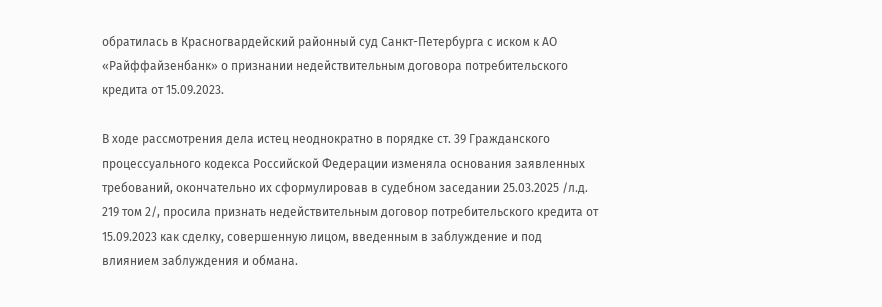обратилась в Красногвардейский районный суд Санкт-Петербурга с иском к АО «Райффайзенбанк» о признании недействительным договора потребительского кредита от 15.09.2023.

В ходе рассмотрения дела истец неоднократно в порядке ст. 39 Гражданского процессуального кодекса Российской Федерации изменяла основания заявленных требований, окончательно их сформулировав в судебном заседании 25.03.2025 /л.д. 219 том 2/, просила признать недействительным договор потребительского кредита от 15.09.2023 как сделку, совершенную лицом, введенным в заблуждение и под влиянием заблуждения и обмана.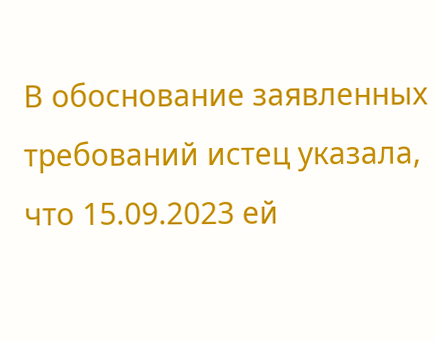В обоснование заявленных требований истец указала, что 15.09.2023 ей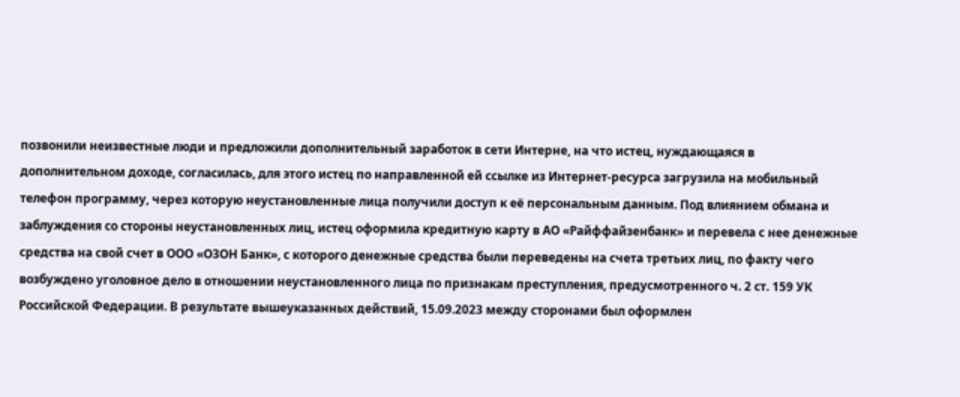позвонили неизвестные люди и предложили дополнительный заработок в сети Интерне, на что истец, нуждающаяся в дополнительном доходе, согласилась, для этого истец по направленной ей ссылке из Интернет-ресурса загрузила на мобильный телефон программу, через которую неустановленные лица получили доступ к её персональным данным. Под влиянием обмана и заблуждения со стороны неустановленных лиц, истец оформила кредитную карту в АО «Райффайзенбанк» и перевела с нее денежные средства на свой счет в ООО «ОЗОН Банк», с которого денежные средства были переведены на счета третьих лиц, по факту чего возбуждено уголовное дело в отношении неустановленного лица по признакам преступления, предусмотренного ч. 2 ст. 159 УК Российской Федерации. В результате вышеуказанных действий, 15.09.2023 между сторонами был оформлен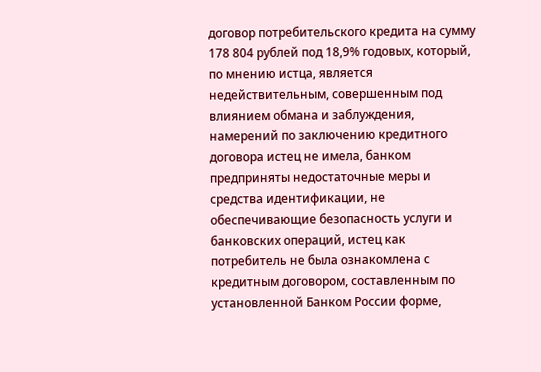договор потребительского кредита на сумму 178 804 рублей под 18,9% годовых, который, по мнению истца, является недействительным, совершенным под влиянием обмана и заблуждения, намерений по заключению кредитного договора истец не имела, банком предприняты недостаточные меры и средства идентификации, не обеспечивающие безопасность услуги и банковских операций, истец как потребитель не была ознакомлена с кредитным договором, составленным по установленной Банком России форме,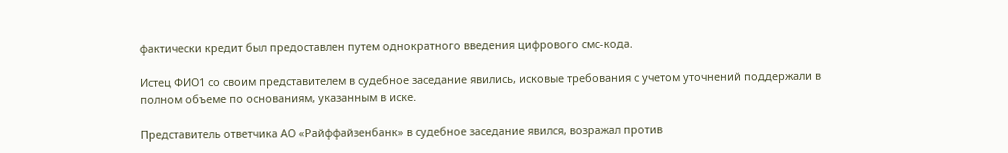фактически кредит был предоставлен путем однократного введения цифрового смс-кода.

Истец ФИО1 со своим представителем в судебное заседание явились, исковые требования с учетом уточнений поддержали в полном объеме по основаниям, указанным в иске.

Представитель ответчика АО «Райффайзенбанк» в судебное заседание явился, возражал против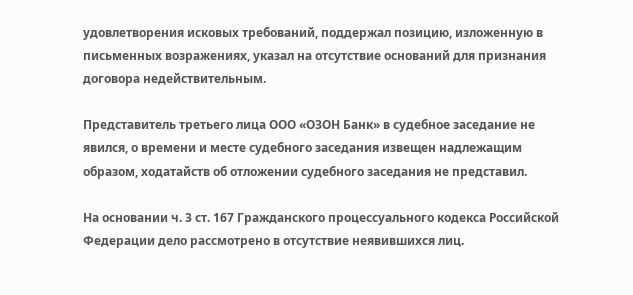удовлетворения исковых требований, поддержал позицию, изложенную в письменных возражениях, указал на отсутствие оснований для признания договора недействительным.

Представитель третьего лица ООО «ОЗОН Банк» в судебное заседание не явился, о времени и месте судебного заседания извещен надлежащим образом, ходатайств об отложении судебного заседания не представил.

На основании ч. 3 ст. 167 Гражданского процессуального кодекса Российской Федерации дело рассмотрено в отсутствие неявившихся лиц.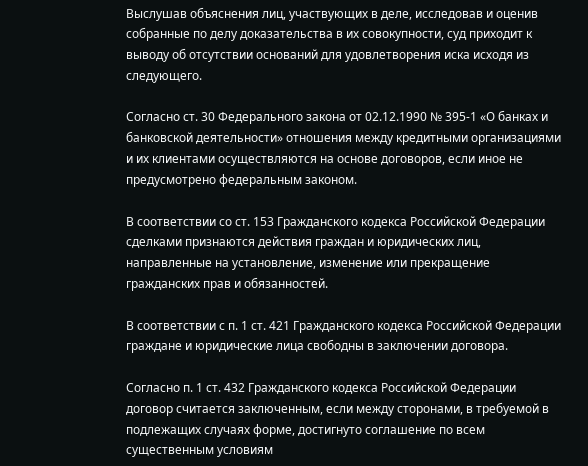Выслушав объяснения лиц, участвующих в деле, исследовав и оценив собранные по делу доказательства в их совокупности, суд приходит к выводу об отсутствии оснований для удовлетворения иска исходя из следующего.

Согласно ст. 30 Федерального закона от 02.12.1990 № 395-1 «О банках и банковской деятельности» отношения между кредитными организациями и их клиентами осуществляются на основе договоров, если иное не предусмотрено федеральным законом.

В соответствии со ст. 153 Гражданского кодекса Российской Федерации сделками признаются действия граждан и юридических лиц, направленные на установление, изменение или прекращение гражданских прав и обязанностей.

В соответствии с п. 1 ст. 421 Гражданского кодекса Российской Федерации граждане и юридические лица свободны в заключении договора.

Согласно п. 1 ст. 432 Гражданского кодекса Российской Федерации договор считается заключенным, если между сторонами, в требуемой в подлежащих случаях форме, достигнуто соглашение по всем существенным условиям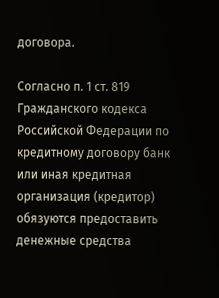договора.

Согласно п. 1 ст. 819 Гражданского кодекса Российской Федерации по кредитному договору банк или иная кредитная организация (кредитор) обязуются предоставить денежные средства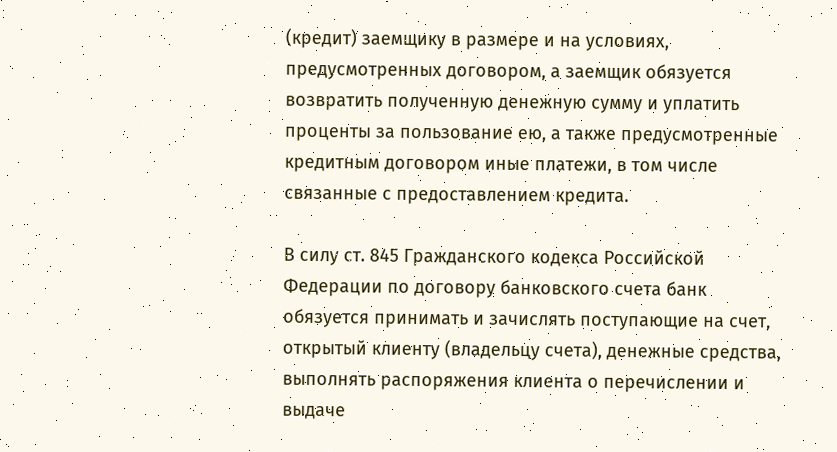(кредит) заемщику в размере и на условиях, предусмотренных договором, а заемщик обязуется возвратить полученную денежную сумму и уплатить проценты за пользование ею, а также предусмотренные кредитным договором иные платежи, в том числе связанные с предоставлением кредита.

В силу ст. 845 Гражданского кодекса Российской Федерации по договору банковского счета банк обязуется принимать и зачислять поступающие на счет, открытый клиенту (владельцу счета), денежные средства, выполнять распоряжения клиента о перечислении и выдаче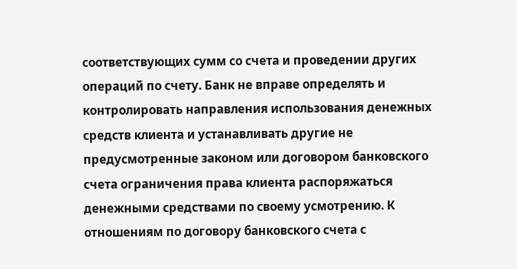соответствующих сумм со счета и проведении других операций по счету. Банк не вправе определять и контролировать направления использования денежных средств клиента и устанавливать другие не предусмотренные законом или договором банковского счета ограничения права клиента распоряжаться денежными средствами по своему усмотрению. К отношениям по договору банковского счета с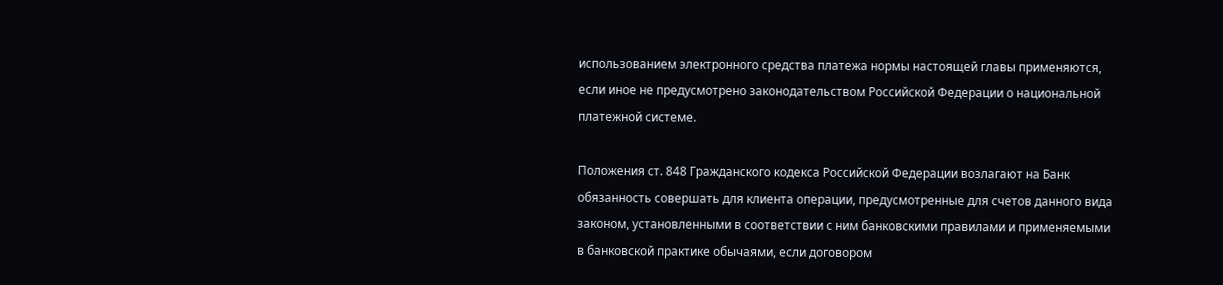использованием электронного средства платежа нормы настоящей главы применяются, если иное не предусмотрено законодательством Российской Федерации о национальной платежной системе.

Положения ст. 848 Гражданского кодекса Российской Федерации возлагают на Банк обязанность совершать для клиента операции, предусмотренные для счетов данного вида законом, установленными в соответствии с ним банковскими правилами и применяемыми в банковской практике обычаями, если договором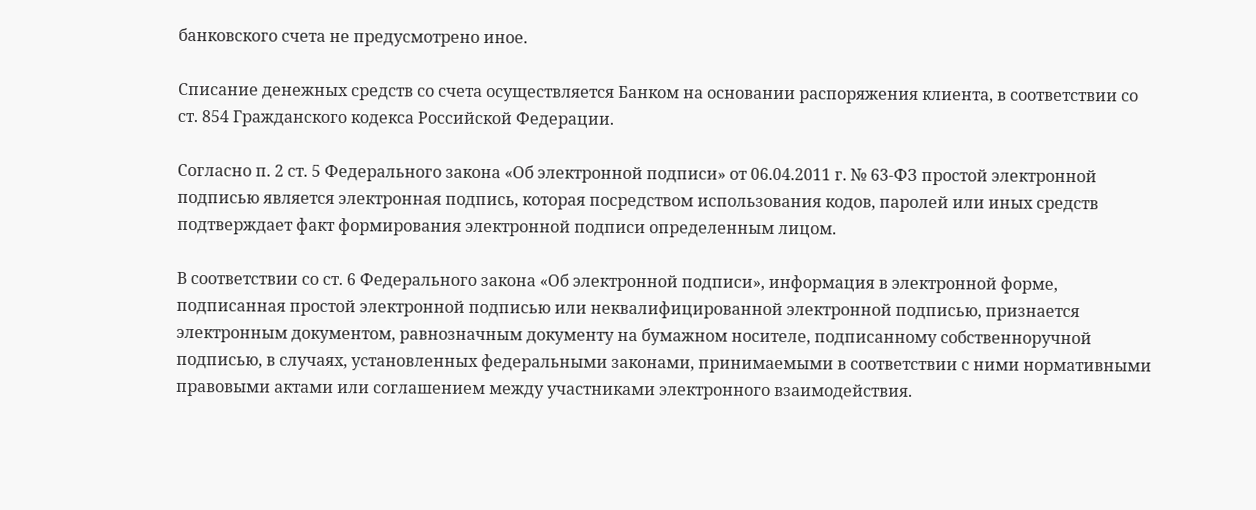банковского счета не предусмотрено иное.

Списание денежных средств со счета осуществляется Банком на основании распоряжения клиента, в соответствии со ст. 854 Гражданского кодекса Российской Федерации.

Согласно п. 2 ст. 5 Федерального закона «Об электронной подписи» от 06.04.2011 г. № 63-ФЗ простой электронной подписью является электронная подпись, которая посредством использования кодов, паролей или иных средств подтверждает факт формирования электронной подписи определенным лицом.

В соответствии со ст. 6 Федерального закона «Об электронной подписи», информация в электронной форме, подписанная простой электронной подписью или неквалифицированной электронной подписью, признается электронным документом, равнозначным документу на бумажном носителе, подписанному собственноручной подписью, в случаях, установленных федеральными законами, принимаемыми в соответствии с ними нормативными правовыми актами или соглашением между участниками электронного взаимодействия.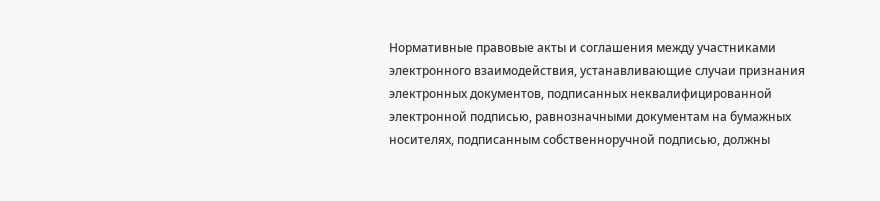Нормативные правовые акты и соглашения между участниками электронного взаимодействия, устанавливающие случаи признания электронных документов, подписанных неквалифицированной электронной подписью, равнозначными документам на бумажных носителях, подписанным собственноручной подписью, должны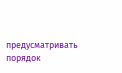предусматривать порядок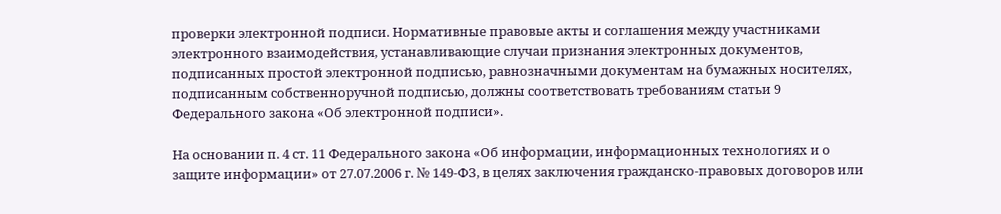проверки электронной подписи. Нормативные правовые акты и соглашения между участниками электронного взаимодействия, устанавливающие случаи признания электронных документов, подписанных простой электронной подписью, равнозначными документам на бумажных носителях, подписанным собственноручной подписью, должны соответствовать требованиям статьи 9 Федерального закона «Об электронной подписи».

На основании п. 4 ст. 11 Федерального закона «Об информации, информационных технологиях и о защите информации» от 27.07.2006 г. № 149-ФЗ, в целях заключения гражданско-правовых договоров или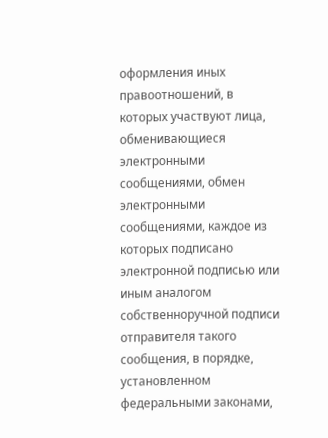оформления иных правоотношений, в которых участвуют лица, обменивающиеся электронными сообщениями, обмен электронными сообщениями, каждое из которых подписано электронной подписью или иным аналогом собственноручной подписи отправителя такого сообщения, в порядке, установленном федеральными законами,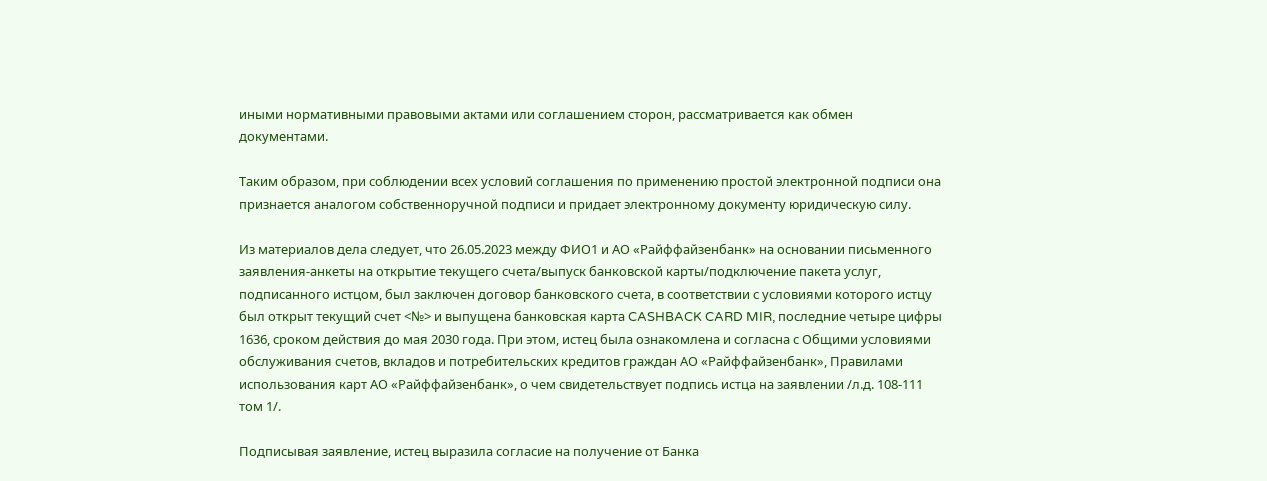иными нормативными правовыми актами или соглашением сторон, рассматривается как обмен документами.

Таким образом, при соблюдении всех условий соглашения по применению простой электронной подписи она признается аналогом собственноручной подписи и придает электронному документу юридическую силу.

Из материалов дела следует, что 26.05.2023 между ФИО1 и АО «Райффайзенбанк» на основании письменного заявления-анкеты на открытие текущего счета/выпуск банковской карты/подключение пакета услуг, подписанного истцом, был заключен договор банковского счета, в соответствии с условиями которого истцу был открыт текущий счет <№> и выпущена банковская карта CASHBACK CARD MIR, последние четыре цифры 1636, сроком действия до мая 2030 года. При этом, истец была ознакомлена и согласна с Общими условиями обслуживания счетов, вкладов и потребительских кредитов граждан АО «Райффайзенбанк», Правилами использования карт АО «Райффайзенбанк», о чем свидетельствует подпись истца на заявлении /л.д. 108-111 том 1/.

Подписывая заявление, истец выразила согласие на получение от Банка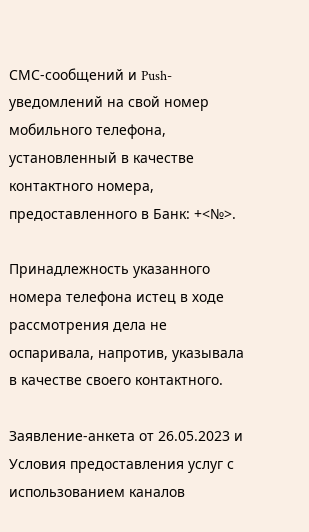СМС-сообщений и Push-уведомлений на свой номер мобильного телефона, установленный в качестве контактного номера, предоставленного в Банк: +<№>.

Принадлежность указанного номера телефона истец в ходе рассмотрения дела не оспаривала, напротив, указывала в качестве своего контактного.

Заявление-анкета от 26.05.2023 и Условия предоставления услуг с использованием каналов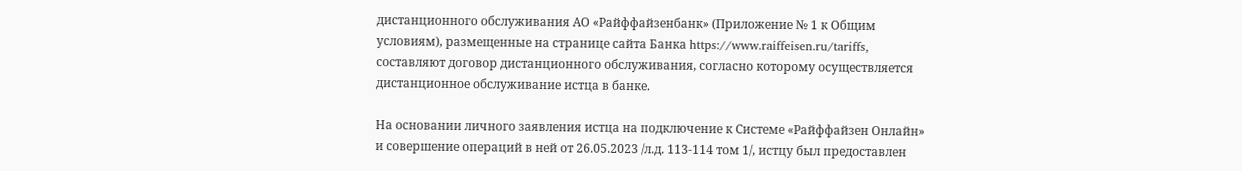дистанционного обслуживания АО «Райффайзенбанк» (Приложение № 1 к Общим условиям), размещенные на странице сайта Банка https://www.raiffeisen.ru/tariffs, составляют договор дистанционного обслуживания, согласно которому осуществляется дистанционное обслуживание истца в банке.

На основании личного заявления истца на подключение к Системе «Райффайзен Онлайн» и совершение операций в ней от 26.05.2023 /л.д. 113-114 том 1/, истцу был предоставлен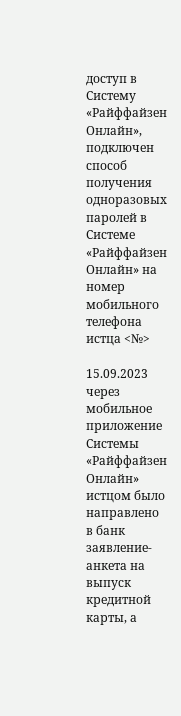доступ в Систему «Райффайзен Онлайн», подключен способ получения одноразовых паролей в Системе «Райффайзен Онлайн» на номер мобильного телефона истца <№>

15.09.2023 через мобильное приложение Системы «Райффайзен Онлайн» истцом было направлено в банк заявление-анкета на выпуск кредитной карты, а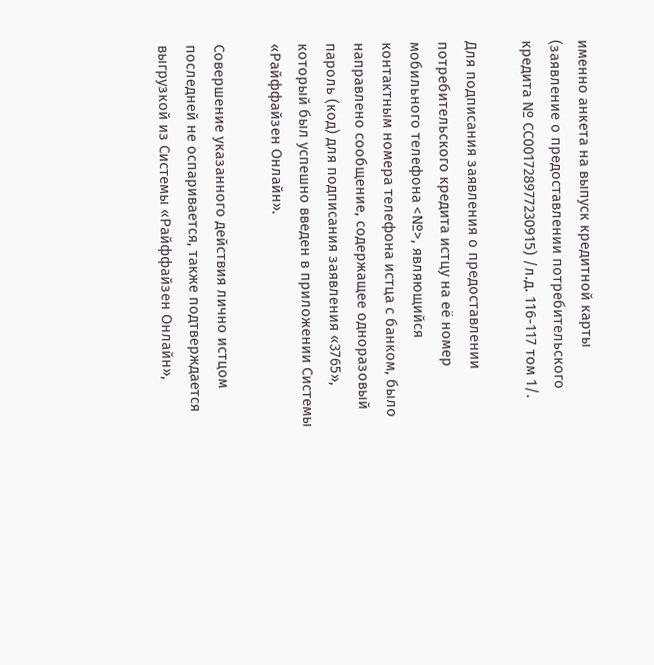именно анкета на выпуск кредитной карты (заявление о предоставлении потребительского кредита № СС001728977230915) /л.д. 116-117 том 1/.

Для подписания заявления о предоставлении потребительского кредита истцу на её номер мобильного телефона <№>, являющийся контактным номера телефона истца с банком, было направлено сообщение, содержащее одноразовый пароль (код) для подписания заявления «3765», который был успешно введен в приложении Системы «Райффайзен Онлайн».

Совершение указанного действия лично истцом последней не оспаривается, также подтверждается выгрузкой из Системы «Райффайзен Онлайн»,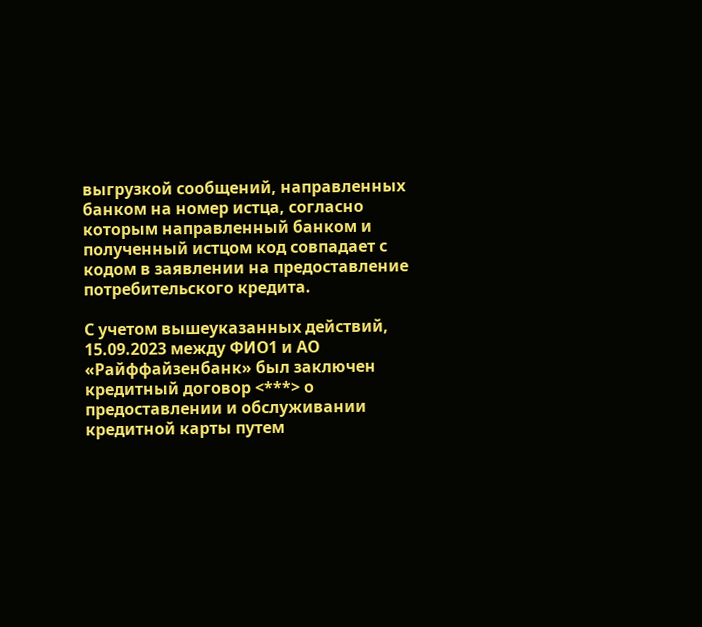выгрузкой сообщений, направленных банком на номер истца, согласно которым направленный банком и полученный истцом код совпадает с кодом в заявлении на предоставление потребительского кредита.

С учетом вышеуказанных действий, 15.09.2023 между ФИО1 и АО «Райффайзенбанк» был заключен кредитный договор <***> о предоставлении и обслуживании кредитной карты путем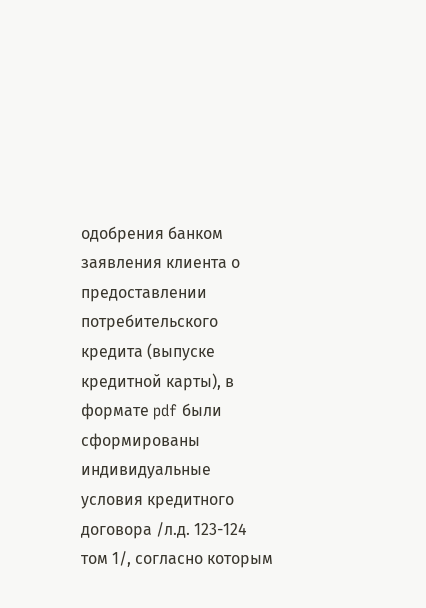одобрения банком заявления клиента о предоставлении потребительского кредита (выпуске кредитной карты), в формате pdf были сформированы индивидуальные условия кредитного договора /л.д. 123-124 том 1/, согласно которым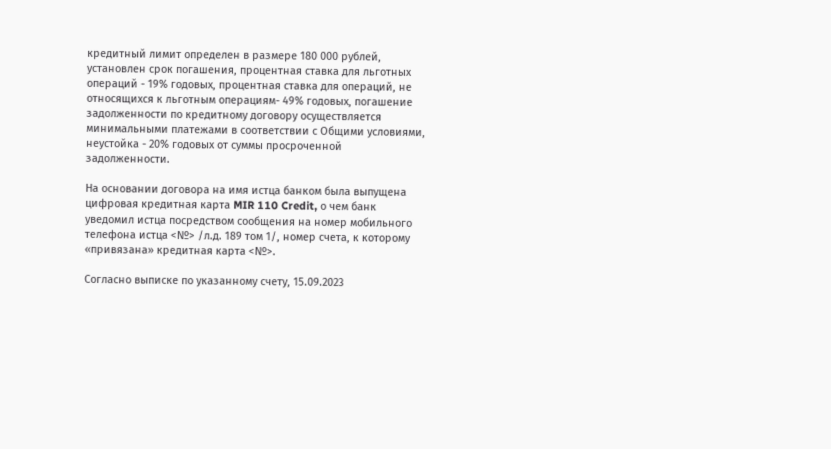кредитный лимит определен в размере 180 000 рублей, установлен срок погашения, процентная ставка для льготных операций - 19% годовых, процентная ставка для операций, не относящихся к льготным операциям- 49% годовых, погашение задолженности по кредитному договору осуществляется минимальными платежами в соответствии с Общими условиями, неустойка - 20% годовых от суммы просроченной задолженности.

На основании договора на имя истца банком была выпущена цифровая кредитная карта MIR 110 Credit, о чем банк уведомил истца посредством сообщения на номер мобильного телефона истца <№> /л.д. 189 том 1/, номер счета, к которому «привязана» кредитная карта <№>.

Согласно выписке по указанному счету, 15.09.2023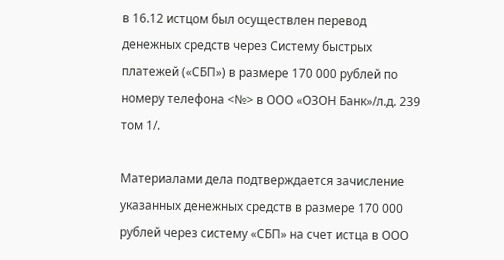в 16.12 истцом был осуществлен перевод денежных средств через Систему быстрых платежей («СБП») в размере 170 000 рублей по номеру телефона <№> в ООО «ОЗОН Банк»/л.д. 239 том 1/.

Материалами дела подтверждается зачисление указанных денежных средств в размере 170 000 рублей через систему «СБП» на счет истца в ООО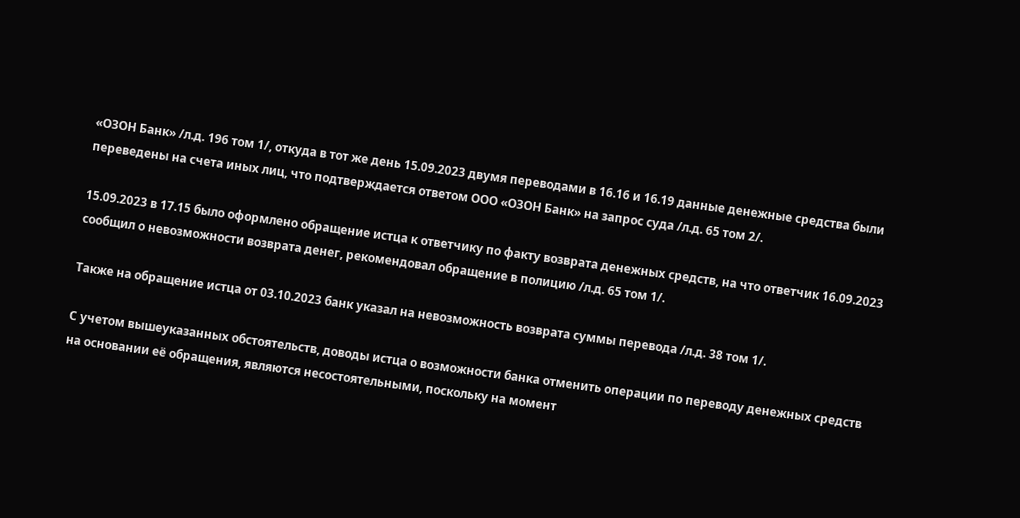«ОЗОН Банк» /л.д. 196 том 1/, откуда в тот же день 15.09.2023 двумя переводами в 16.16 и 16.19 данные денежные средства были переведены на счета иных лиц, что подтверждается ответом ООО «ОЗОН Банк» на запрос суда /л.д. 65 том 2/.

15.09.2023 в 17.15 было оформлено обращение истца к ответчику по факту возврата денежных средств, на что ответчик 16.09.2023 сообщил о невозможности возврата денег, рекомендовал обращение в полицию /л.д. 65 том 1/.

Также на обращение истца от 03.10.2023 банк указал на невозможность возврата суммы перевода /л.д. 38 том 1/.

С учетом вышеуказанных обстоятельств, доводы истца о возможности банка отменить операции по переводу денежных средств на основании её обращения, являются несостоятельными, поскольку на момент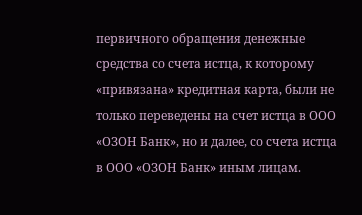первичного обращения денежные средства со счета истца, к которому «привязана» кредитная карта, были не только переведены на счет истца в ООО «ОЗОН Банк», но и далее, со счета истца в ООО «ОЗОН Банк» иным лицам.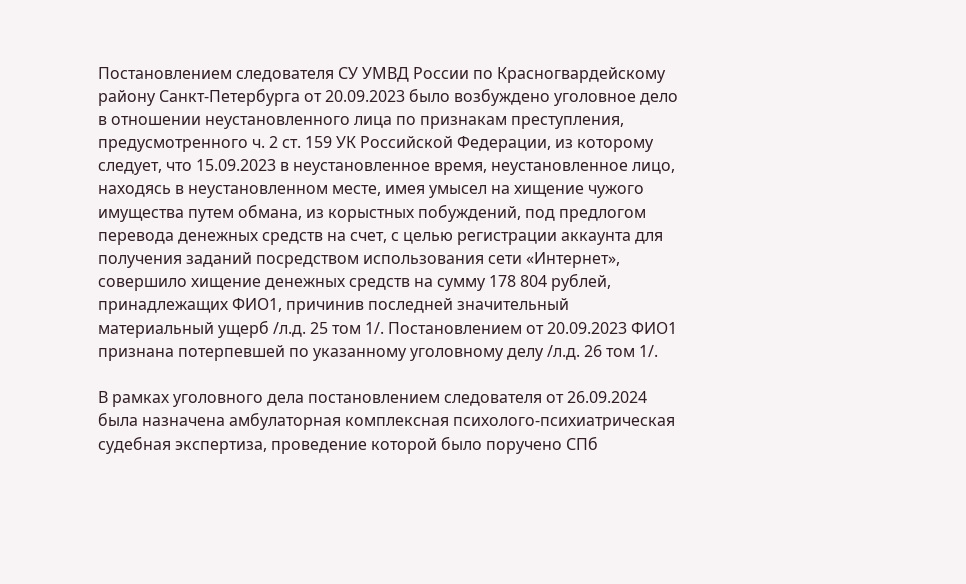Постановлением следователя СУ УМВД России по Красногвардейскому району Санкт-Петербурга от 20.09.2023 было возбуждено уголовное дело в отношении неустановленного лица по признакам преступления, предусмотренного ч. 2 ст. 159 УК Российской Федерации, из которому следует, что 15.09.2023 в неустановленное время, неустановленное лицо, находясь в неустановленном месте, имея умысел на хищение чужого имущества путем обмана, из корыстных побуждений, под предлогом перевода денежных средств на счет, с целью регистрации аккаунта для получения заданий посредством использования сети «Интернет», совершило хищение денежных средств на сумму 178 804 рублей, принадлежащих ФИО1, причинив последней значительный материальный ущерб /л.д. 25 том 1/. Постановлением от 20.09.2023 ФИО1 признана потерпевшей по указанному уголовному делу /л.д. 26 том 1/.

В рамках уголовного дела постановлением следователя от 26.09.2024 была назначена амбулаторная комплексная психолого-психиатрическая судебная экспертиза, проведение которой было поручено СПб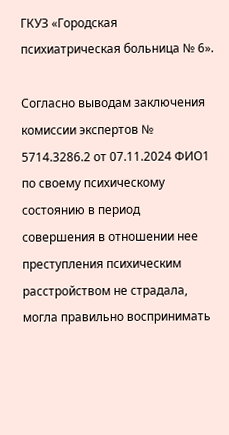ГКУЗ «Городская психиатрическая больница № 6».

Согласно выводам заключения комиссии экспертов № 5714.3286.2 от 07.11.2024 ФИО1 по своему психическому состоянию в период совершения в отношении нее преступления психическим расстройством не страдала, могла правильно воспринимать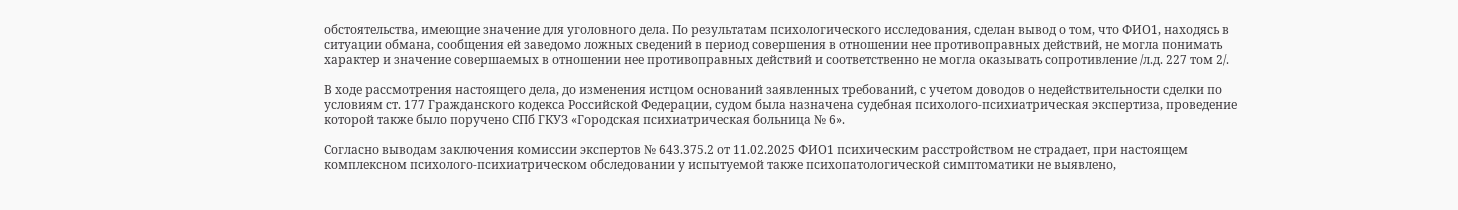обстоятельства, имеющие значение для уголовного дела. По результатам психологического исследования, сделан вывод о том, что ФИО1, находясь в ситуации обмана, сообщения ей заведомо ложных сведений в период совершения в отношении нее противоправных действий, не могла понимать характер и значение совершаемых в отношении нее противоправных действий и соответственно не могла оказывать сопротивление /л.д. 227 том 2/.

В ходе рассмотрения настоящего дела, до изменения истцом оснований заявленных требований, с учетом доводов о недействительности сделки по условиям ст. 177 Гражданского кодекса Российской Федерации, судом была назначена судебная психолого-психиатрическая экспертиза, проведение которой также было поручено СПб ГКУЗ «Городская психиатрическая больница № 6».

Согласно выводам заключения комиссии экспертов № 643.375.2 от 11.02.2025 ФИО1 психическим расстройством не страдает, при настоящем комплексном психолого-психиатрическом обследовании у испытуемой также психопатологической симптоматики не выявлено,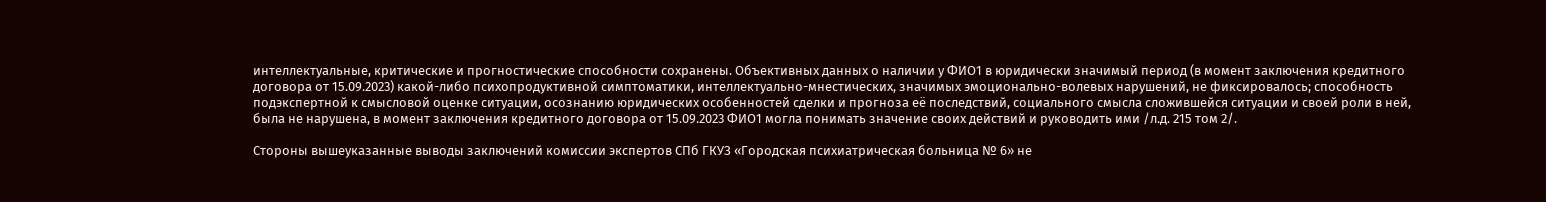интеллектуальные, критические и прогностические способности сохранены. Объективных данных о наличии у ФИО1 в юридически значимый период (в момент заключения кредитного договора от 15.09.2023) какой-либо психопродуктивной симптоматики, интеллектуально-мнестических, значимых эмоционально-волевых нарушений, не фиксировалось; способность подэкспертной к смысловой оценке ситуации, осознанию юридических особенностей сделки и прогноза её последствий, социального смысла сложившейся ситуации и своей роли в ней, была не нарушена, в момент заключения кредитного договора от 15.09.2023 ФИО1 могла понимать значение своих действий и руководить ими /л.д. 215 том 2/.

Стороны вышеуказанные выводы заключений комиссии экспертов СПб ГКУЗ «Городская психиатрическая больница № 6» не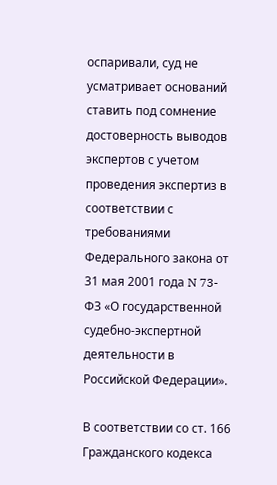оспаривали, суд не усматривает оснований ставить под сомнение достоверность выводов экспертов с учетом проведения экспертиз в соответствии с требованиями Федерального закона от 31 мая 2001 года N 73-ФЗ «О государственной судебно-экспертной деятельности в Российской Федерации».

В соответствии со ст. 166 Гражданского кодекса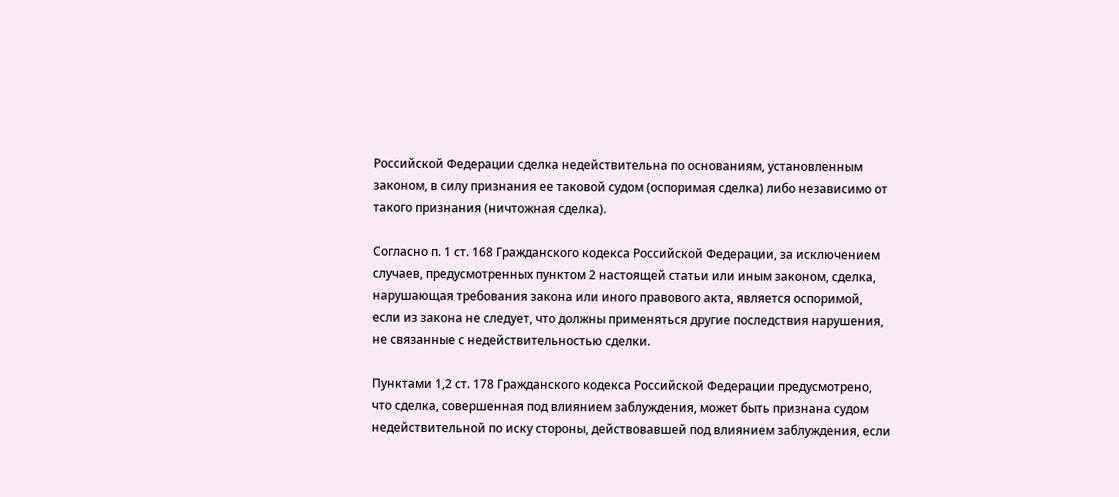Российской Федерации сделка недействительна по основаниям, установленным законом, в силу признания ее таковой судом (оспоримая сделка) либо независимо от такого признания (ничтожная сделка).

Согласно п. 1 ст. 168 Гражданского кодекса Российской Федерации, за исключением случаев, предусмотренных пунктом 2 настоящей статьи или иным законом, сделка, нарушающая требования закона или иного правового акта, является оспоримой, если из закона не следует, что должны применяться другие последствия нарушения, не связанные с недействительностью сделки.

Пунктами 1,2 ст. 178 Гражданского кодекса Российской Федерации предусмотрено, что сделка, совершенная под влиянием заблуждения, может быть признана судом недействительной по иску стороны, действовавшей под влиянием заблуждения, если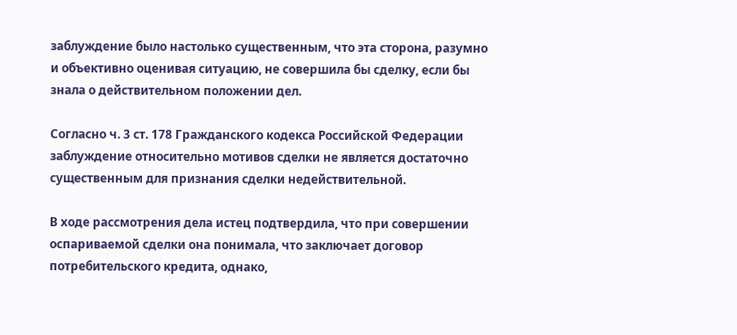заблуждение было настолько существенным, что эта сторона, разумно и объективно оценивая ситуацию, не совершила бы сделку, если бы знала о действительном положении дел.

Согласно ч. 3 ст. 178 Гражданского кодекса Российской Федерации заблуждение относительно мотивов сделки не является достаточно существенным для признания сделки недействительной.

В ходе рассмотрения дела истец подтвердила, что при совершении оспариваемой сделки она понимала, что заключает договор потребительского кредита, однако,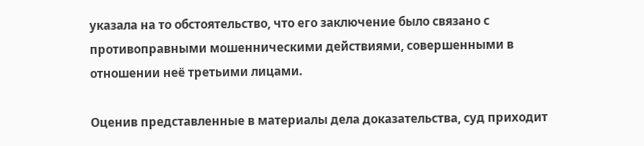указала на то обстоятельство, что его заключение было связано с противоправными мошенническими действиями, совершенными в отношении неё третьими лицами.

Оценив представленные в материалы дела доказательства, суд приходит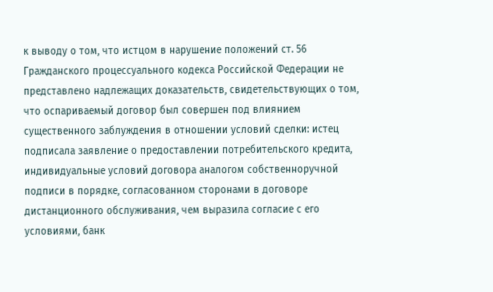к выводу о том, что истцом в нарушение положений ст. 56 Гражданского процессуального кодекса Российской Федерации не представлено надлежащих доказательств, свидетельствующих о том, что оспариваемый договор был совершен под влиянием существенного заблуждения в отношении условий сделки: истец подписала заявление о предоставлении потребительского кредита, индивидуальные условий договора аналогом собственноручной подписи в порядке, согласованном сторонами в договоре дистанционного обслуживания, чем выразила согласие с его условиями, банк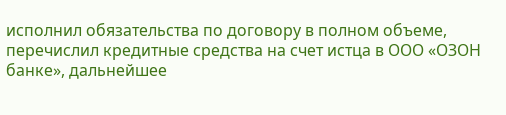исполнил обязательства по договору в полном объеме, перечислил кредитные средства на счет истца в ООО «ОЗОН банке», дальнейшее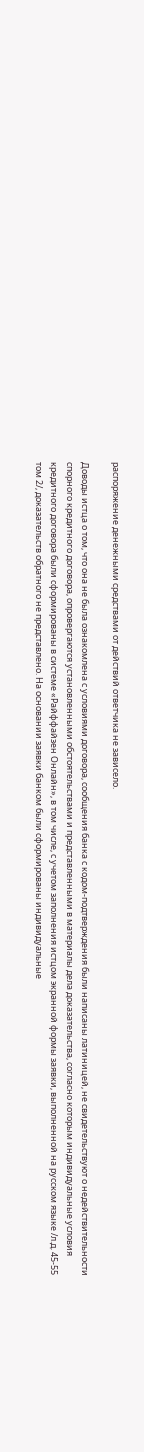распоряжение денежными средствами от действий ответчика не зависело.

Доводы истца о том, что она не была ознакомлена с условиями договора, сообщения банка с кодом-подтверждения были написаны латиницей, не свидетельствуют о недействительности спорного кредитного договора, опровергаются установленными обстоятельствами и представленными в материалы дела доказательства, согласно которым индивидуальные условия кредитного договора были сформированы в системе «Райффайзен Онлайн», в том числе, с учетом заполнения истцом экранной формы заявки, выполненной на русском языке /л.д. 45-55 том 2/, доказательств обратного не представлено. На основании заявки банком были сформированы индивидуальные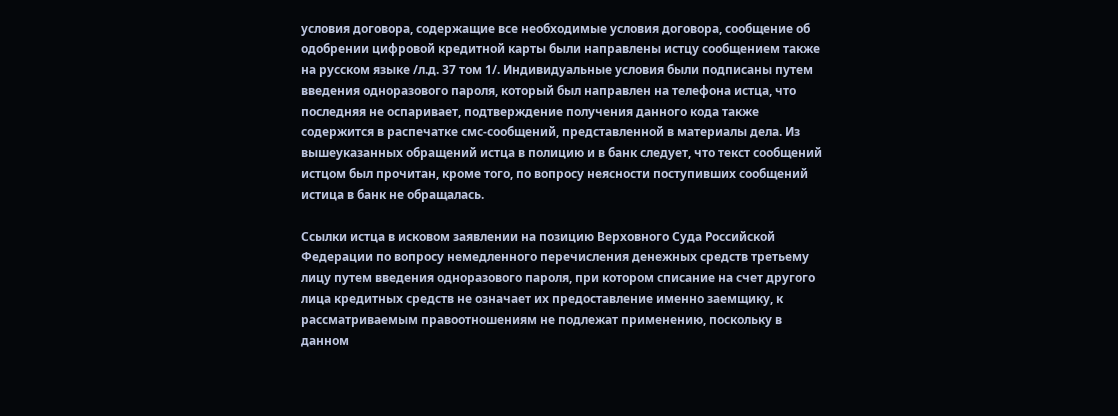условия договора, содержащие все необходимые условия договора, сообщение об одобрении цифровой кредитной карты были направлены истцу сообщением также на русском языке /л.д. 37 том 1/. Индивидуальные условия были подписаны путем введения одноразового пароля, который был направлен на телефона истца, что последняя не оспаривает, подтверждение получения данного кода также содержится в распечатке смс-сообщений, представленной в материалы дела. Из вышеуказанных обращений истца в полицию и в банк следует, что текст сообщений истцом был прочитан, кроме того, по вопросу неясности поступивших сообщений истица в банк не обращалась.

Ссылки истца в исковом заявлении на позицию Верховного Суда Российской Федерации по вопросу немедленного перечисления денежных средств третьему лицу путем введения одноразового пароля, при котором списание на счет другого лица кредитных средств не означает их предоставление именно заемщику, к рассматриваемым правоотношениям не подлежат применению, поскольку в данном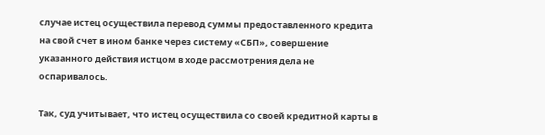случае истец осуществила перевод суммы предоставленного кредита на свой счет в ином банке через систему «СБП», совершение указанного действия истцом в ходе рассмотрения дела не оспаривалось.

Так, суд учитывает, что истец осуществила со своей кредитной карты в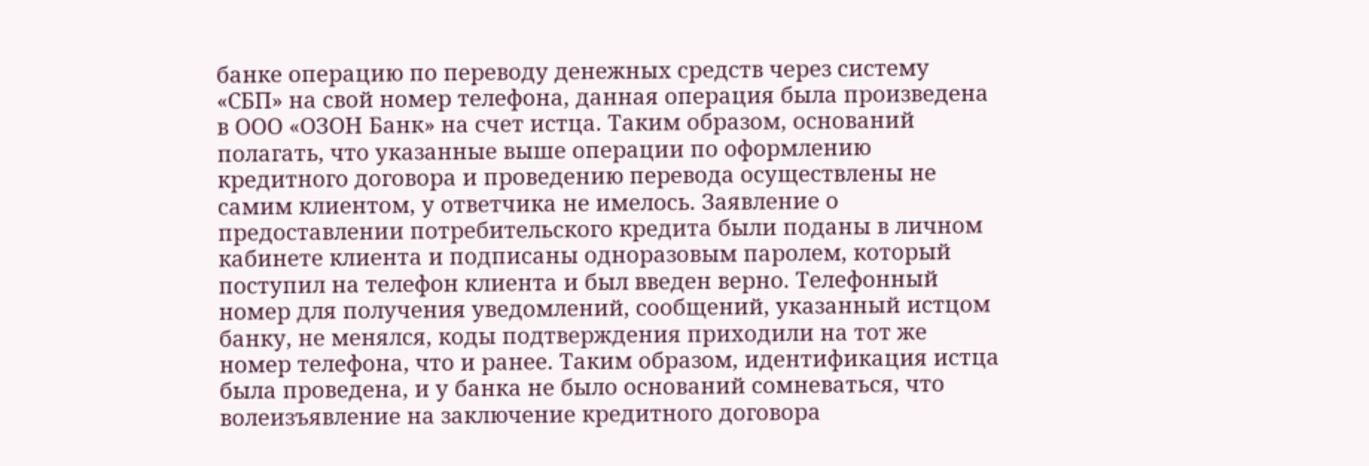банке операцию по переводу денежных средств через систему «СБП» на свой номер телефона, данная операция была произведена в ООО «ОЗОН Банк» на счет истца. Таким образом, оснований полагать, что указанные выше операции по оформлению кредитного договора и проведению перевода осуществлены не самим клиентом, у ответчика не имелось. Заявление о предоставлении потребительского кредита были поданы в личном кабинете клиента и подписаны одноразовым паролем, который поступил на телефон клиента и был введен верно. Телефонный номер для получения уведомлений, сообщений, указанный истцом банку, не менялся, коды подтверждения приходили на тот же номер телефона, что и ранее. Таким образом, идентификация истца была проведена, и у банка не было оснований сомневаться, что волеизъявление на заключение кредитного договора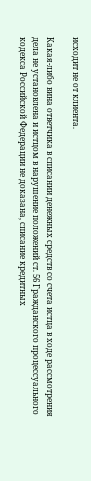исходит не от клиента.

Какая-либо вина ответчика в списании денежных средств со счета истца в ходе рассмотрения дела не установлена и истцом в нарушение положений ст. 56 Гражданского процессуального кодекса Российской Федерации не доказана, списание кредитных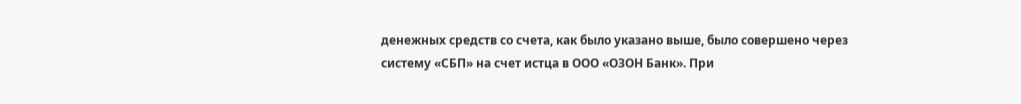денежных средств со счета, как было указано выше, было совершено через систему «СБП» на счет истца в ООО «ОЗОН Банк». При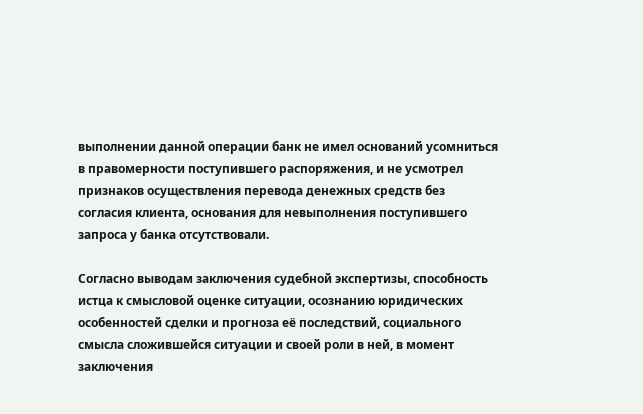выполнении данной операции банк не имел оснований усомниться в правомерности поступившего распоряжения, и не усмотрел признаков осуществления перевода денежных средств без согласия клиента, основания для невыполнения поступившего запроса у банка отсутствовали.

Согласно выводам заключения судебной экспертизы, способность истца к смысловой оценке ситуации, осознанию юридических особенностей сделки и прогноза её последствий, социального смысла сложившейся ситуации и своей роли в ней, в момент заключения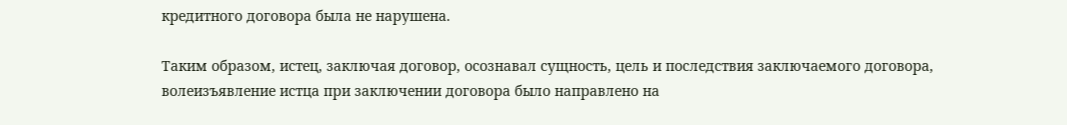кредитного договора была не нарушена.

Таким образом, истец, заключая договор, осознавал сущность, цель и последствия заключаемого договора, волеизъявление истца при заключении договора было направлено на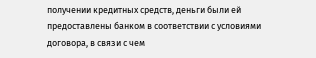получении кредитных средств, деньги были ей предоставлены банком в соответствии с условиями договора, в связи с чем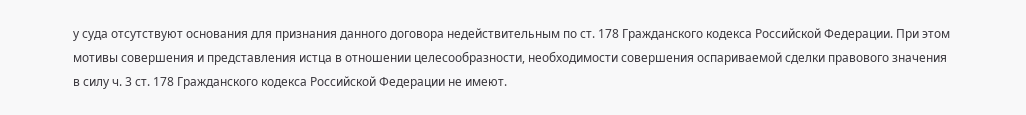у суда отсутствуют основания для признания данного договора недействительным по ст. 178 Гражданского кодекса Российской Федерации. При этом мотивы совершения и представления истца в отношении целесообразности, необходимости совершения оспариваемой сделки правового значения в силу ч. 3 ст. 178 Гражданского кодекса Российской Федерации не имеют.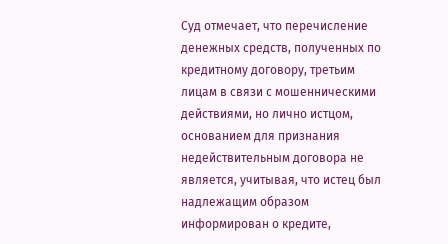Суд отмечает, что перечисление денежных средств, полученных по кредитному договору, третьим лицам в связи с мошенническими действиями, но лично истцом, основанием для признания недействительным договора не является, учитывая, что истец был надлежащим образом информирован о кредите,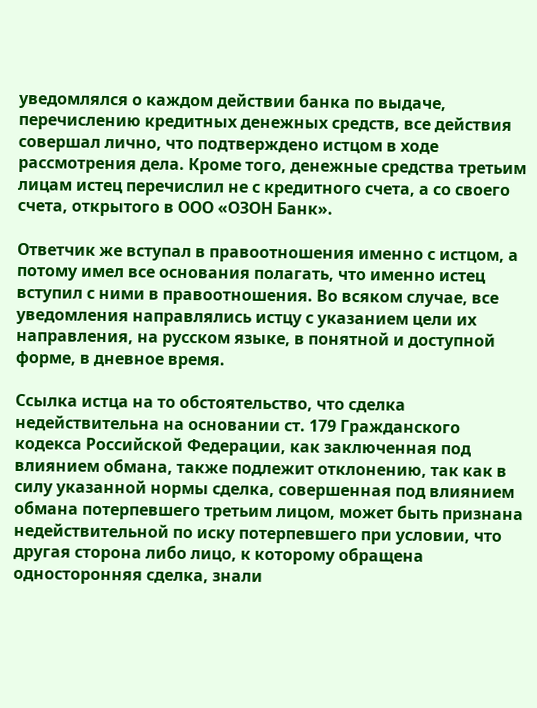уведомлялся о каждом действии банка по выдаче, перечислению кредитных денежных средств, все действия совершал лично, что подтверждено истцом в ходе рассмотрения дела. Кроме того, денежные средства третьим лицам истец перечислил не с кредитного счета, а со своего счета, открытого в ООО «ОЗОН Банк».

Ответчик же вступал в правоотношения именно с истцом, а потому имел все основания полагать, что именно истец вступил с ними в правоотношения. Во всяком случае, все уведомления направлялись истцу с указанием цели их направления, на русском языке, в понятной и доступной форме, в дневное время.

Ссылка истца на то обстоятельство, что сделка недействительна на основании ст. 179 Гражданского кодекса Российской Федерации, как заключенная под влиянием обмана, также подлежит отклонению, так как в силу указанной нормы сделка, совершенная под влиянием обмана потерпевшего третьим лицом, может быть признана недействительной по иску потерпевшего при условии, что другая сторона либо лицо, к которому обращена односторонняя сделка, знали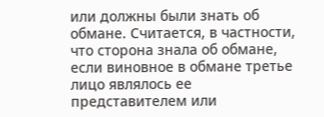или должны были знать об обмане. Считается, в частности, что сторона знала об обмане, если виновное в обмане третье лицо являлось ее представителем или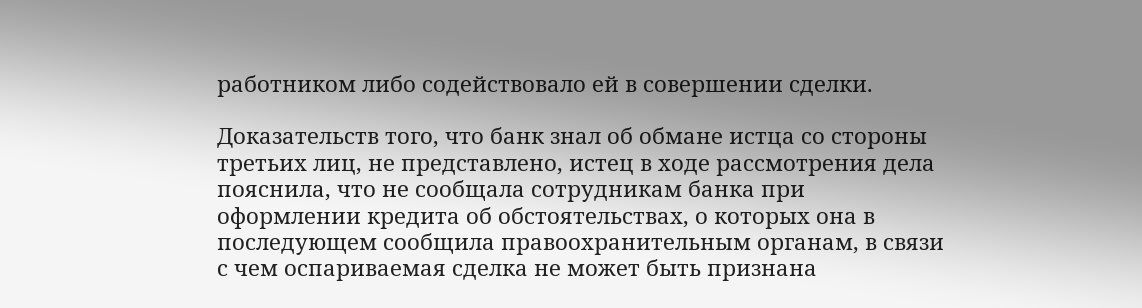работником либо содействовало ей в совершении сделки.

Доказательств того, что банк знал об обмане истца со стороны третьих лиц, не представлено, истец в ходе рассмотрения дела пояснила, что не сообщала сотрудникам банка при оформлении кредита об обстоятельствах, о которых она в последующем сообщила правоохранительным органам, в связи с чем оспариваемая сделка не может быть признана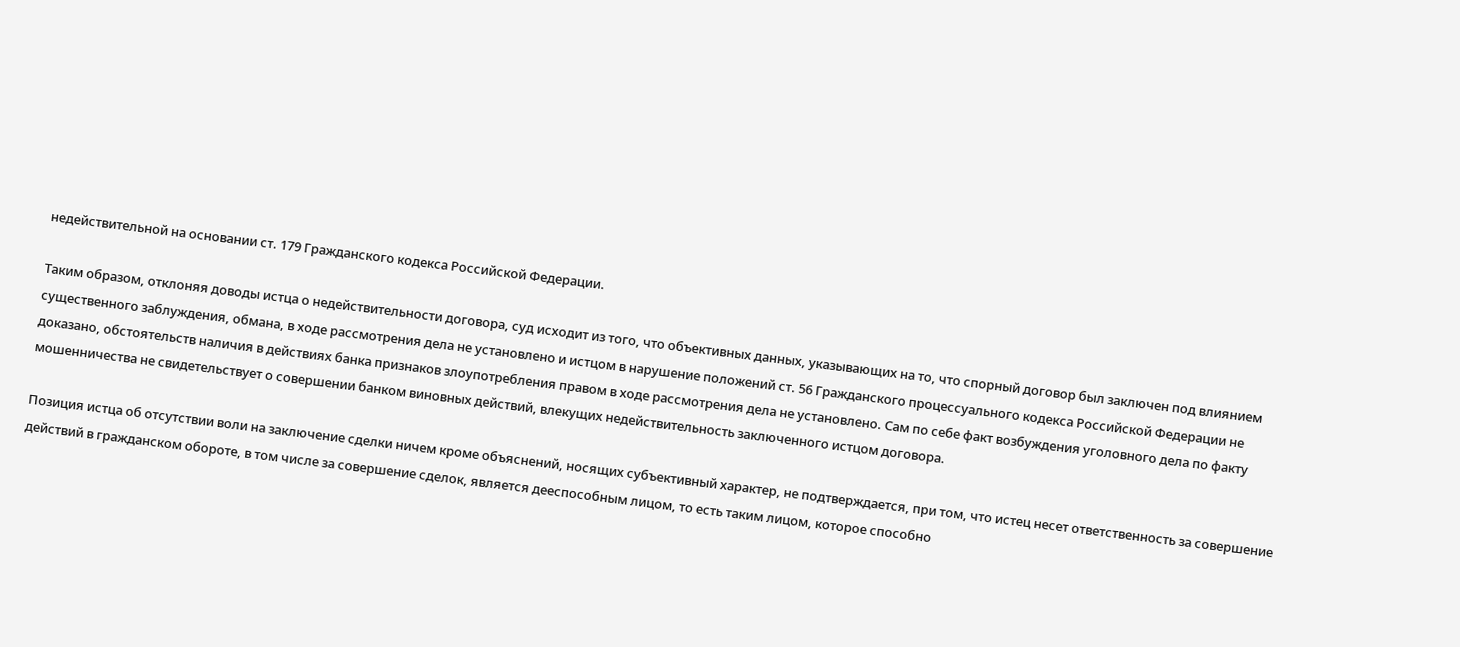недействительной на основании ст. 179 Гражданского кодекса Российской Федерации.

Таким образом, отклоняя доводы истца о недействительности договора, суд исходит из того, что объективных данных, указывающих на то, что спорный договор был заключен под влиянием существенного заблуждения, обмана, в ходе рассмотрения дела не установлено и истцом в нарушение положений ст. 56 Гражданского процессуального кодекса Российской Федерации не доказано, обстоятельств наличия в действиях банка признаков злоупотребления правом в ходе рассмотрения дела не установлено. Сам по себе факт возбуждения уголовного дела по факту мошенничества не свидетельствует о совершении банком виновных действий, влекущих недействительность заключенного истцом договора.

Позиция истца об отсутствии воли на заключение сделки ничем кроме объяснений, носящих субъективный характер, не подтверждается, при том, что истец несет ответственность за совершение действий в гражданском обороте, в том числе за совершение сделок, является дееспособным лицом, то есть таким лицом, которое способно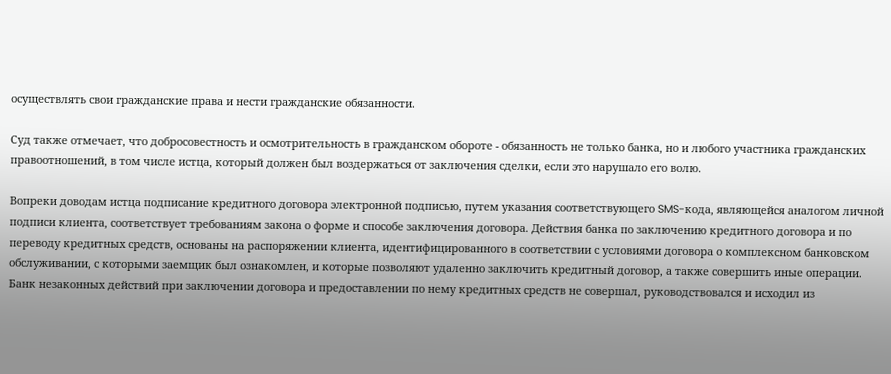осуществлять свои гражданские права и нести гражданские обязанности.

Суд также отмечает, что добросовестность и осмотрительность в гражданском обороте - обязанность не только банка, но и любого участника гражданских правоотношений, в том числе истца, который должен был воздержаться от заключения сделки, если это нарушало его волю.

Вопреки доводам истца подписание кредитного договора электронной подписью, путем указания соответствующего SMS-кода, являющейся аналогом личной подписи клиента, соответствует требованиям закона о форме и способе заключения договора. Действия банка по заключению кредитного договора и по переводу кредитных средств, основаны на распоряжении клиента, идентифицированного в соответствии с условиями договора о комплексном банковском обслуживании, с которыми заемщик был ознакомлен, и которые позволяют удаленно заключить кредитный договор, а также совершить иные операции. Банк незаконных действий при заключении договора и предоставлении по нему кредитных средств не совершал, руководствовался и исходил из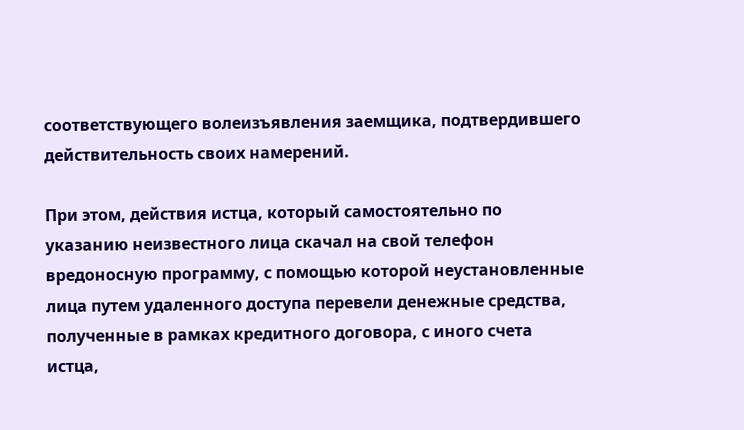соответствующего волеизъявления заемщика, подтвердившего действительность своих намерений.

При этом, действия истца, который самостоятельно по указанию неизвестного лица скачал на свой телефон вредоносную программу, с помощью которой неустановленные лица путем удаленного доступа перевели денежные средства, полученные в рамках кредитного договора, с иного счета истца,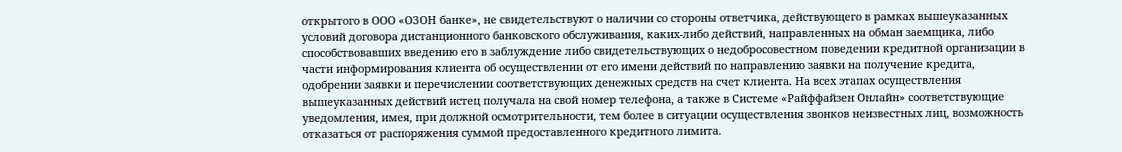открытого в ООО «ОЗОН банке», не свидетельствуют о наличии со стороны ответчика, действующего в рамках вышеуказанных условий договора дистанционного банковского обслуживания, каких-либо действий, направленных на обман заемщика, либо способствовавших введению его в заблуждение либо свидетельствующих о недобросовестном поведении кредитной организации в части информирования клиента об осуществлении от его имени действий по направлению заявки на получение кредита, одобрении заявки и перечислении соответствующих денежных средств на счет клиента. На всех этапах осуществления вышеуказанных действий истец получала на свой номер телефона, а также в Системе «Райффайзен Онлайн» соответствующие уведомления, имея, при должной осмотрительности, тем более в ситуации осуществления звонков неизвестных лиц, возможность отказаться от распоряжения суммой предоставленного кредитного лимита.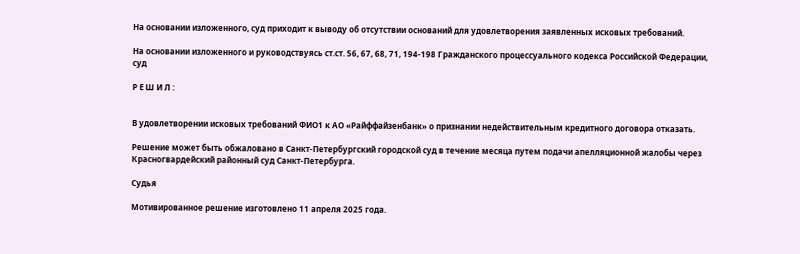На основании изложенного, суд приходит к выводу об отсутствии оснований для удовлетворения заявленных исковых требований.

На основании изложенного и руководствуясь ст.ст. 56, 67, 68, 71, 194-198 Гражданского процессуального кодекса Российской Федерации, суд

Р Е Ш И Л :


В удовлетворении исковых требований ФИО1 к АО «Райффайзенбанк» о признании недействительным кредитного договора отказать.

Решение может быть обжаловано в Санкт-Петербургский городской суд в течение месяца путем подачи апелляционной жалобы через Красногвардейский районный суд Санкт-Петербурга.

Судья

Мотивированное решение изготовлено 11 апреля 2025 года.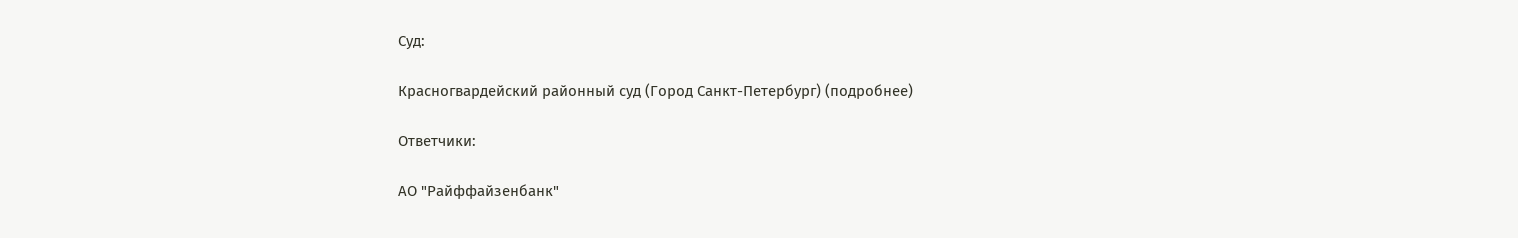Суд:

Красногвардейский районный суд (Город Санкт-Петербург) (подробнее)

Ответчики:

АО "Райффайзенбанк"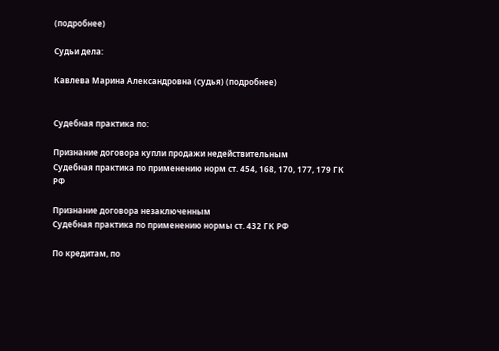(подробнее)

Судьи дела:

Кавлева Марина Александровна (судья) (подробнее)


Судебная практика по:

Признание договора купли продажи недействительным
Судебная практика по применению норм ст. 454, 168, 170, 177, 179 ГК РФ

Признание договора незаключенным
Судебная практика по применению нормы ст. 432 ГК РФ

По кредитам, по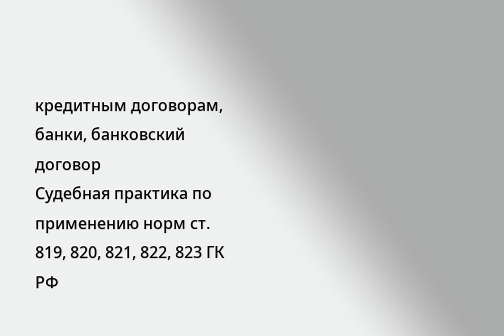кредитным договорам, банки, банковский договор
Судебная практика по применению норм ст. 819, 820, 821, 822, 823 ГК РФ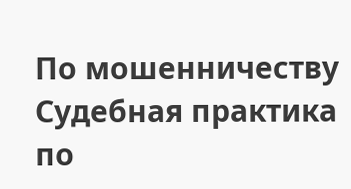По мошенничеству
Судебная практика по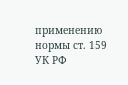применению нормы ст. 159 УК РФ